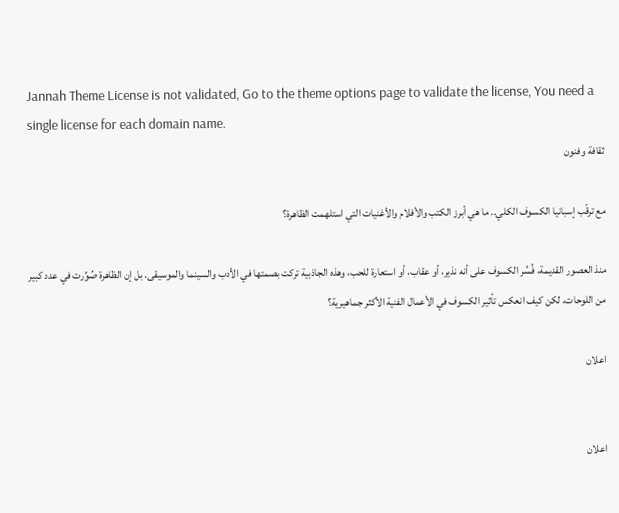Jannah Theme License is not validated, Go to the theme options page to validate the license, You need a single license for each domain name.
ثقافة وفنون

مع ترقّب إسبانيا الكسوف الكلي.. ما هي أبرز الكتب والأفلام والأغنيات التي استلهمت الظاهرة؟

منذ العصور القديمة، فُسِّر الكسوف على أنه نذير، أو عقاب، أو استعارة للحب، وهذه الجاذبية تركت بصمتها في الأدب والسينما والموسيقى. بل إن الظاهرة صُوِّرت في عدد كبير من اللوحات، لكن كيف انعكس تأثير الكسوف في الأعمال الفنية الأكثر جماهيرية؟

اعلان


اعلان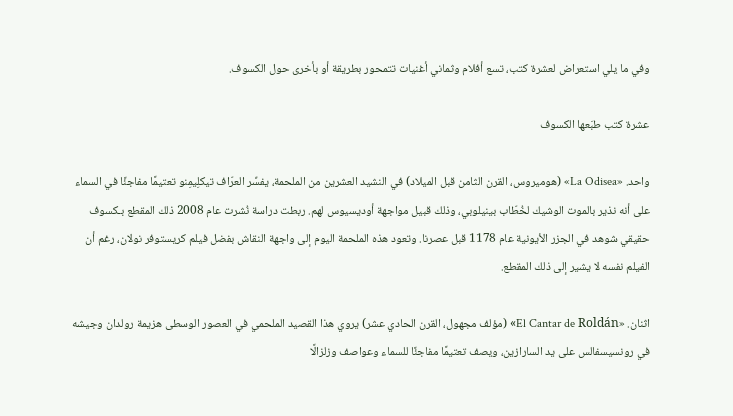وفي ما يلي استعراض لعشرة كتب، تسع أفلام وثماني أغنيات تتمحور بطريقة أو بأخرى حول الكسوف.

عشرة كتب طبَعها الكسوف

واحد. «La Odisea» (هوميروس، القرن الثامن قبل الميلاد) في النشيد العشرين من الملحمة، يفسِّر العرّاف تيكلِيمِنو تعتيمًا مفاجئًا في السماء على أنه نذير بالموت الوشيك لخُطّاب بينيلوبي، وذلك قبيل مواجهة أوديسيوس لهم. ربطت دراسة نُشرت عام 2008 ذلك المقطع بـكسوف حقيقي شوهد في الجزر الأيونية عام 1178 قبل عصرنا. وتعود هذه الملحمة اليوم إلى واجهة النقاش بفضل فيلم كريستوفر نولان، رغم أن الفيلم نفسه لا يشير إلى ذلك المقطع.

اثنان. «El Cantar de Roldán» (مؤلف مجهول، القرن الحادي عشر) يروي هذا القصيد الملحمي في العصور الوسطى هزيمة رولدان وجيشه في رونسيسفالس على يد السارازين، ويصف تعتيمًا مفاجئًا للسماء وعواصف وزلزالًا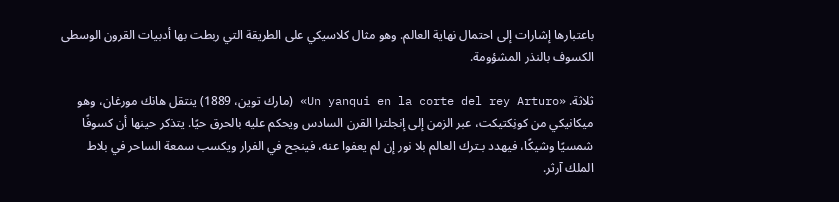باعتبارها إشارات إلى احتمال نهاية العالم. وهو مثال كلاسيكي على الطريقة التي ربطت بها أدبيات القرون الوسطى الكسوف بالنذر المشؤومة.

ثلاثة. «Un yanqui en la corte del rey Arturo» (مارك توين، 1889) ينتقل هانك مورغان، وهو ميكانيكي من كونِكتيكت، عبر الزمن إلى إنجلترا القرن السادس ويحكم عليه بالحرق حيًا. يتذكر حينها أن كسوفًا شمسيًا وشيكًا، فيهدد بـترك العالم بلا نور إن لم يعفوا عنه، فينجح في الفرار ويكسب سمعة الساحر في بلاط الملك آرثر.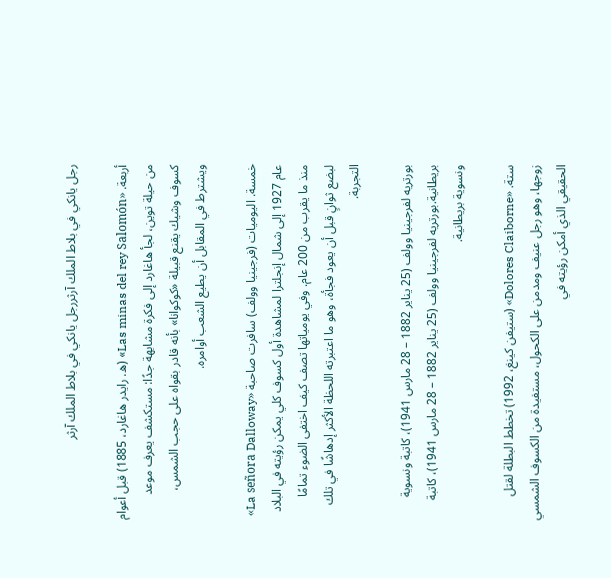رجل يانكي في بلاط الملك آرثررجل يانكي في بلاط الملك آرثر

أربعة. «Las minas del rey Salomón» (ه. رايدر هاغارد، 1885) قبل أعوام من حيلة توين، لجأ هاغارد إلى فكرة مشابهة جدًا: مستكشف يعرف موعد كسوف وشيك يقنع قبيلة «كوكوانا» بأنه قادر بقواه على حجب الشمس، ويشترط في المقابل أن يطيع الشعب أوامره.

خمسة. اليوميات (فرجينيا وولف) سافرت صاحبة «La señora Dalloway» عام 1927 إلى شمال إنجلترا لمشاهدة أول كسوف كلي يمكن رؤيته في البلاد منذ ما يقرب من 200 عام. وفي يومياتها تصف كيف اختفى الضوء تمامًا لبضع ثوانٍ قبل أن يعود فجأة، وهو ما اعتبرته اللحظة الأكثر إدهاشًا في تلك التجربة.

بورتريه لفرجينيا وولف (25 يناير 1882 – 28 مارس 1941)، كاتبة ونسوية بريطانية.بورتريه لفرجينيا وولف (25 يناير 1882 – 28 مارس 1941)، كاتبة ونسوية بريطانية.

ستة. «Dolores Claiborne» (ستيفن كينغ، 1992) تخطط البطلة لقتل زوجها، وهو رجل عنيف ومدمن على الكحول، مستفيدة من الكسوف الشمسي الحقيقي الذي أمكن رؤيته في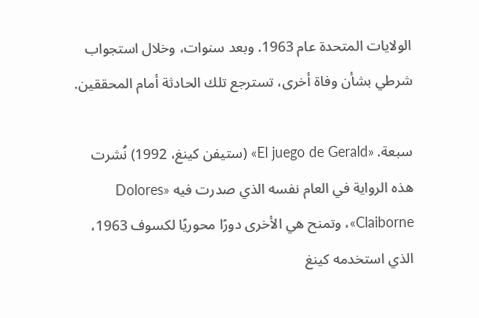الولايات المتحدة عام 1963. وبعد سنوات، وخلال استجواب شرطي بشأن وفاة أخرى، تسترجع تلك الحادثة أمام المحققين.

سبعة. «El juego de Gerald» (ستيفن كينغ، 1992) نُشرت هذه الرواية في العام نفسه الذي صدرت فيه «Dolores Claiborne»، وتمنح هي الأخرى دورًا محوريًا لكسوف 1963، الذي استخدمه كينغ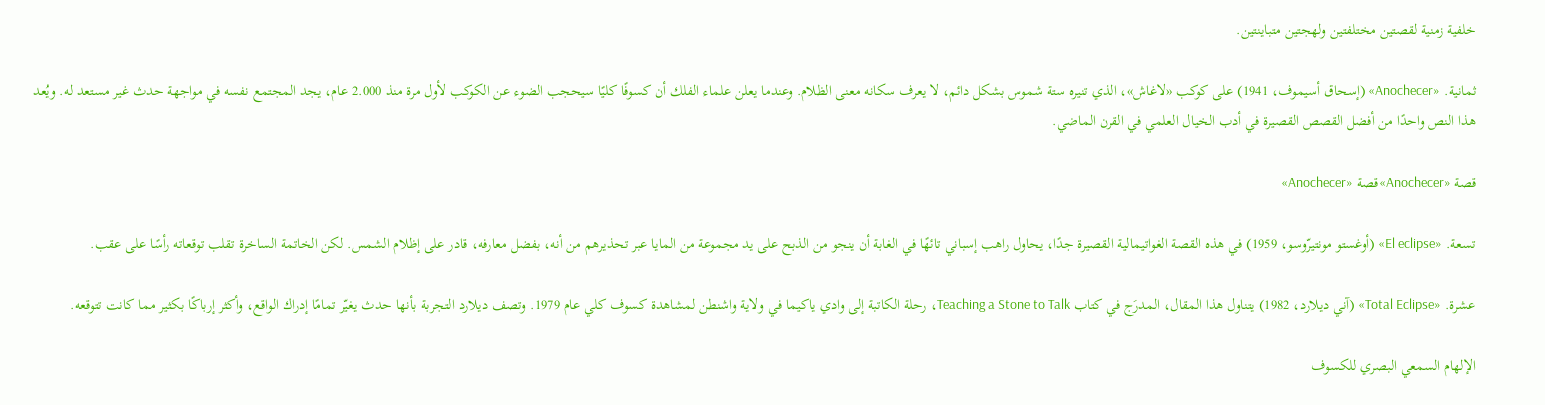خلفية زمنية لقصتين مختلفتين ولهجتين متباينتين.

ثمانية. «Anochecer» (إسحاق أسيموف، 1941) على كوكب «لاغاش»، الذي تنيره ستة شموس بشكل دائم، لا يعرف سكانه معنى الظلام. وعندما يعلن علماء الفلك أن كسوفًا كليًا سيحجب الضوء عن الكوكب لأول مرة منذ 2.000 عام، يجد المجتمع نفسه في مواجهة حدث غير مستعد له. ويُعد هذا النص واحدًا من أفضل القصص القصيرة في أدب الخيال العلمي في القرن الماضي.

قصة «Anochecer»قصة «Anochecer»

تسعة. «El eclipse» (أوغستو مونتيرّوسو، 1959) في هذه القصة الغواتيمالية القصيرة جدًا، يحاول راهب إسباني تائهًا في الغابة أن ينجو من الذبح على يد مجموعة من المايا عبر تحذيرهم من أنه، بفضل معارفه، قادر على إظلام الشمس. لكن الخاتمة الساخرة تقلب توقعاته رأسًا على عقب.

عشرة. «Total Eclipse» (آني ديلارد، 1982) يتناول هذا المقال، المدرَج في كتاب Teaching a Stone to Talk، رحلة الكاتبة إلى وادي ياكيما في ولاية واشنطن لمشاهدة كسوف كلي عام 1979. وتصف ديلارد التجربة بأنها حدث يغيّر تمامًا إدراك الواقع، وأكثر إرباكًا بكثير مما كانت تتوقعه.

الإلهام السمعي البصري للكسوف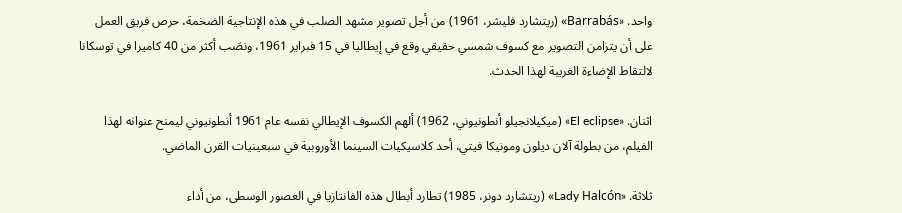واحد. «Barrabás» (ريتشارد فليشر، 1961) من أجل تصوير مشهد الصلب في هذه الإنتاجية الضخمة، حرص فريق العمل على أن يتزامن التصوير مع كسوف شمسي حقيقي وقع في إيطاليا في 15 فبراير 1961، ونصَب أكثر من 40 كاميرا في توسكانا لالتقاط الإضاءة الغريبة لهذا الحدث.

اثنان. «El eclipse» (ميكيلانجيلو أنطونيوني، 1962) ألهم الكسوف الإيطالي نفسه عام 1961 أنطونيوني ليمنح عنوانه لهذا الفيلم، من بطولة آلان ديلون ومونيكا فيتي، أحد كلاسيكيات السينما الأوروبية في سبعينيات القرن الماضي.

ثلاثة. «Lady Halcón» (ريتشارد دونر، 1985) تطارد أبطال هذه الفانتازيا في العصور الوسطى، من أداء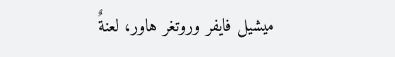ميشيل فايفر وروتغر هاور، لعنةٌ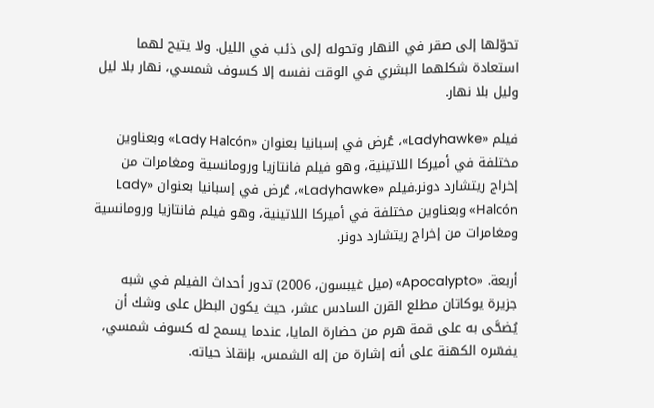تحوّلها إلى صقر في النهار وتحوله إلى ذئب في الليل. ولا يتيح لهما استعادة شكلهما البشري في الوقت نفسه إلا كسوف شمسي، نهار بلا ليل وليل بلا نهار.

فيلم «Ladyhawke»، عُرض في إسبانيا بعنوان «Lady Halcón» وبعناوين مختلفة في أميركا اللاتينية، وهو فيلم فانتازيا ورومانسية ومغامرات من إخراج ريتشارد دونر.فيلم «Ladyhawke»، عُرض في إسبانيا بعنوان «Lady Halcón» وبعناوين مختلفة في أميركا اللاتينية، وهو فيلم فانتازيا ورومانسية ومغامرات من إخراج ريتشارد دونر.

أربعة. «Apocalypto» (ميل غيبسون، 2006) تدور أحداث الفيلم في شبه جزيرة يوكاتان مطلع القرن السادس عشر، حيث يكون البطل على وشك أن يُضحَّى به على قمة هرم من حضارة المايا، عندما يسمح له كسوف شمسي، يفسّره الكهنة على أنه إشارة من إله الشمس، بإنقاذ حياته.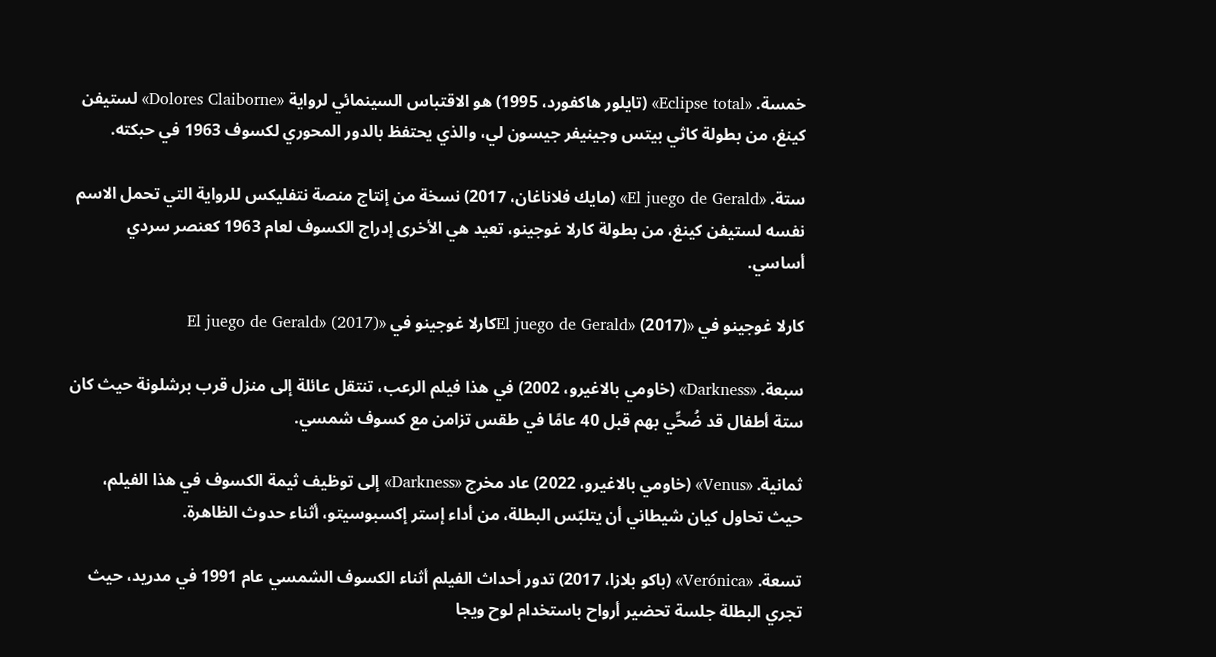خمسة. «Eclipse total» (تايلور هاكفورد، 1995) هو الاقتباس السينمائي لرواية «Dolores Claiborne» لستيفن كينغ، من بطولة كاثي بيتس وجينيفر جيسون لي، والذي يحتفظ بالدور المحوري لكسوف 1963 في حبكته.

ستة. «El juego de Gerald» (مايك فلاناغان، 2017) نسخة من إنتاج منصة نتفليكس للرواية التي تحمل الاسم نفسه لستيفن كينغ، من بطولة كارلا غوجينو، تعيد هي الأخرى إدراج الكسوف لعام 1963 كعنصر سردي أساسي.

كارلا غوجينو في «El juego de Gerald» (2017)كارلا غوجينو في «El juego de Gerald» (2017)

سبعة. «Darkness» (خاومي بالاغيرو، 2002) في هذا فيلم الرعب، تنتقل عائلة إلى منزل قرب برشلونة حيث كان ستة أطفال قد ضُحِّي بهم قبل 40 عامًا في طقس تزامن مع كسوف شمسي.

ثمانية. «Venus» (خاومي بالاغيرو، 2022) عاد مخرج «Darkness» إلى توظيف ثيمة الكسوف في هذا الفيلم، حيث تحاول كيان شيطاني أن يتلبّس البطلة، من أداء إستر إكسبوسيتو، أثناء حدوث الظاهرة.

تسعة. «Verónica» (باكو بلازا، 2017) تدور أحداث الفيلم أثناء الكسوف الشمسي عام 1991 في مدريد، حيث تجري البطلة جلسة تحضير أرواح باستخدام لوح ويجا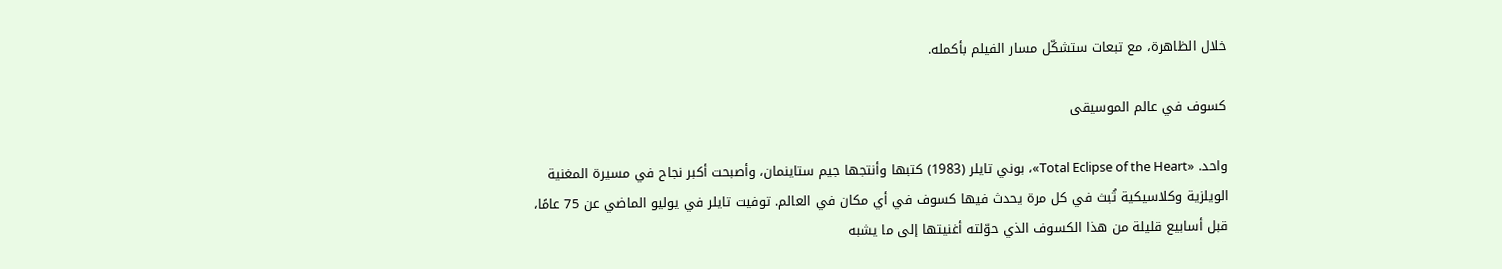خلال الظاهرة، مع تبعات ستشكّل مسار الفيلم بأكمله.

كسوف في عالم الموسيقى

واحد. «Total Eclipse of the Heart»، بوني تايلر (1983) كتبها وأنتجها جيم ستاينمان، وأصبحت أكبر نجاح في مسيرة المغنية الويلزية وكلاسيكية تُبث في كل مرة يحدث فيها كسوف في أي مكان في العالم. توفيت تايلر في يوليو الماضي عن 75 عامًا، قبل أسابيع قليلة من هذا الكسوف الذي حوّلته أغنيتها إلى ما يشبه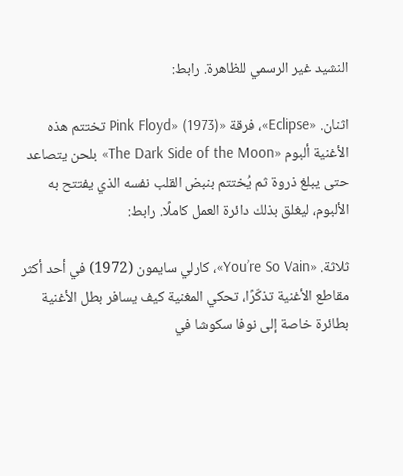النشيد غير الرسمي للظاهرة. رابط:

اثنان. «Eclipse»، فرقة «Pink Floyd» (1973) تختتم هذه الأغنية ألبوم «The Dark Side of the Moon» بلحن يتصاعد حتى يبلغ ذروة ثم يُختتم بنبض القلب نفسه الذي يفتتح به الألبوم، ليغلق بذلك دائرة العمل كاملًا. رابط:

ثلاثة. «You’re So Vain»، كارلي سايمون (1972) في أحد أكثر مقاطع الأغنية تذكّرًا، تحكي المغنية كيف يسافر بطل الأغنية بطائرة خاصة إلى نوفا سكوشا في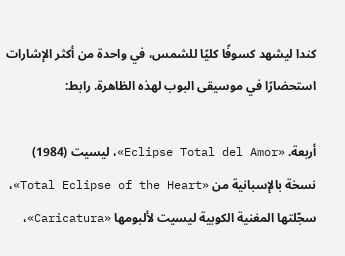كندا ليشهد كسوفًا كليًا للشمس، في واحدة من أكثر الإشارات استحضارًا في موسيقى البوب لهذه الظاهرة. رابط:

أربعة. «Eclipse Total del Amor»، ليسيت (1984) نسخة بالإسبانية من «Total Eclipse of the Heart»، سجّلتها المغنية الكوبية ليسيت لألبومها «Caricatura»،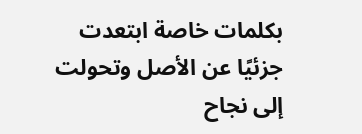بكلمات خاصة ابتعدت جزئيًا عن الأصل وتحولت إلى نجاح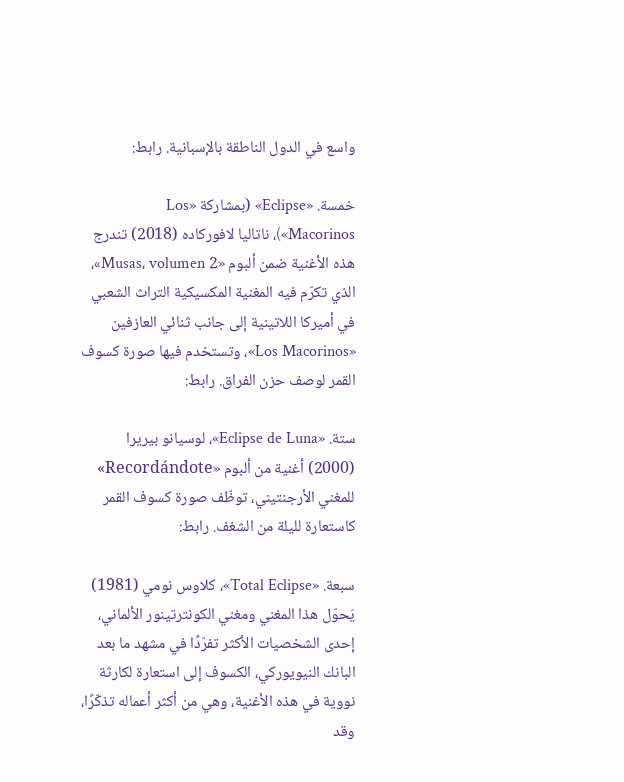واسع في الدول الناطقة بالإسبانية. رابط:

خمسة. «Eclipse» (بمشاركة «Los Macorinos»)، ناتاليا لافوركاده (2018) تندرج هذه الأغنية ضمن ألبوم «Musas، volumen 2»، الذي تكرّم فيه المغنية المكسيكية التراث الشعبي في أميركا اللاتينية إلى جانب ثنائي العازفين «Los Macorinos»، وتستخدم فيها صورة كسوف القمر لوصف حزن الفراق. رابط:

ستة. «Eclipse de Luna»، لوسيانو بيريرا (2000) أغنية من ألبوم «Recordándote» للمغني الأرجنتيني، توظّف صورة كسوف القمر كاستعارة لليلة من الشغف. رابط:

سبعة. «Total Eclipse»، كلاوس نومي (1981) يَحوّل هذا المغني ومغني الكونترتينور الألماني، إحدى الشخصيات الأكثر تفرّدًا في مشهد ما بعد البانك النيويوركي، الكسوف إلى استعارة لكارثة نووية في هذه الأغنية، وهي من أكثر أعماله تذكّرًا، وقد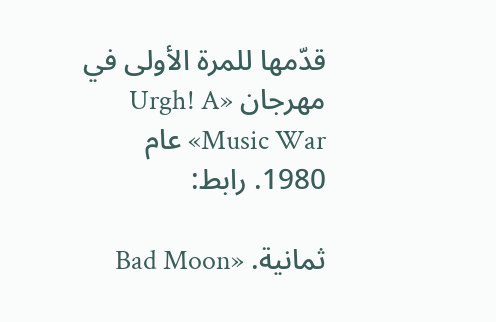قدّمها للمرة الأولى في مهرجان «Urgh! A Music War» عام 1980. رابط:

ثمانية. «Bad Moon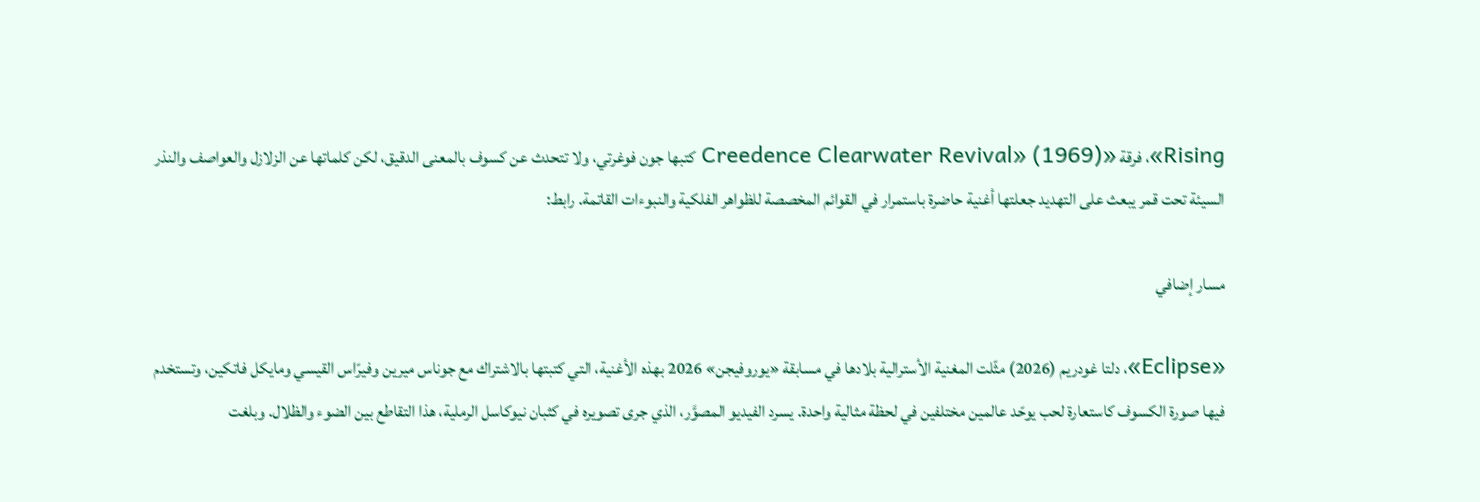Rising»، فرقة «Creedence Clearwater Revival» (1969) كتبها جون فوغرتي، ولا تتحدث عن كسوف بالمعنى الدقيق، لكن كلماتها عن الزلازل والعواصف والنذر السيئة تحت قمر يبعث على التهديد جعلتها أغنية حاضرة باستمرار في القوائم المخصصة للظواهر الفلكية والنبوءات القاتمة. رابط:

مسار إضافي

«Eclipse»، دلتا غودريم (2026) مثّلت المغنية الأسترالية بلادها في مسابقة «يوروفيجن» 2026 بهذه الأغنية، التي كتبتها بالاشتراك مع جوناس ميرين وفيرّاس القيسي ومايكل فاتكين، وتستخدم فيها صورة الكسوف كاستعارة لحب يوحّد عالمين مختلفين في لحظة مثالية واحدة. يسرد الفيديو المصوَّر، الذي جرى تصويره في كثبان نيوكاسل الرملية، هذا التقاطع بين الضوء والظلال. وبلغت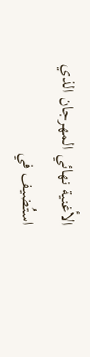الأغنية نهائي المهرجان الذي استُضيف في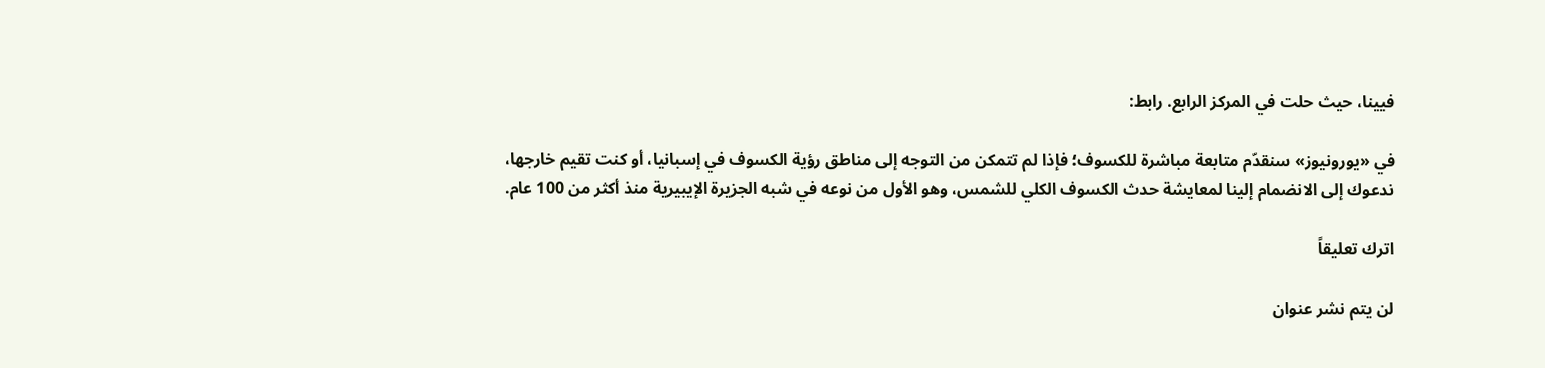فيينا، حيث حلت في المركز الرابع. رابط:

في «يورونيوز» سنقدّم متابعة مباشرة للكسوف؛ فإذا لم تتمكن من التوجه إلى مناطق رؤية الكسوف في إسبانيا، أو كنت تقيم خارجها، ندعوك إلى الانضمام إلينا لمعايشة حدث الكسوف الكلي للشمس، وهو الأول من نوعه في شبه الجزيرة الإيبيرية منذ أكثر من 100 عام.

اترك تعليقاً

لن يتم نشر عنوان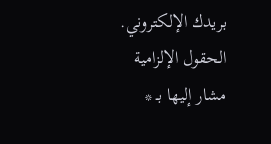بريدك الإلكتروني. الحقول الإلزامية مشار إليها بـ *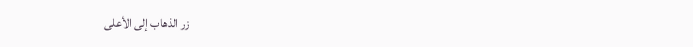زر الذهاب إلى الأعلى